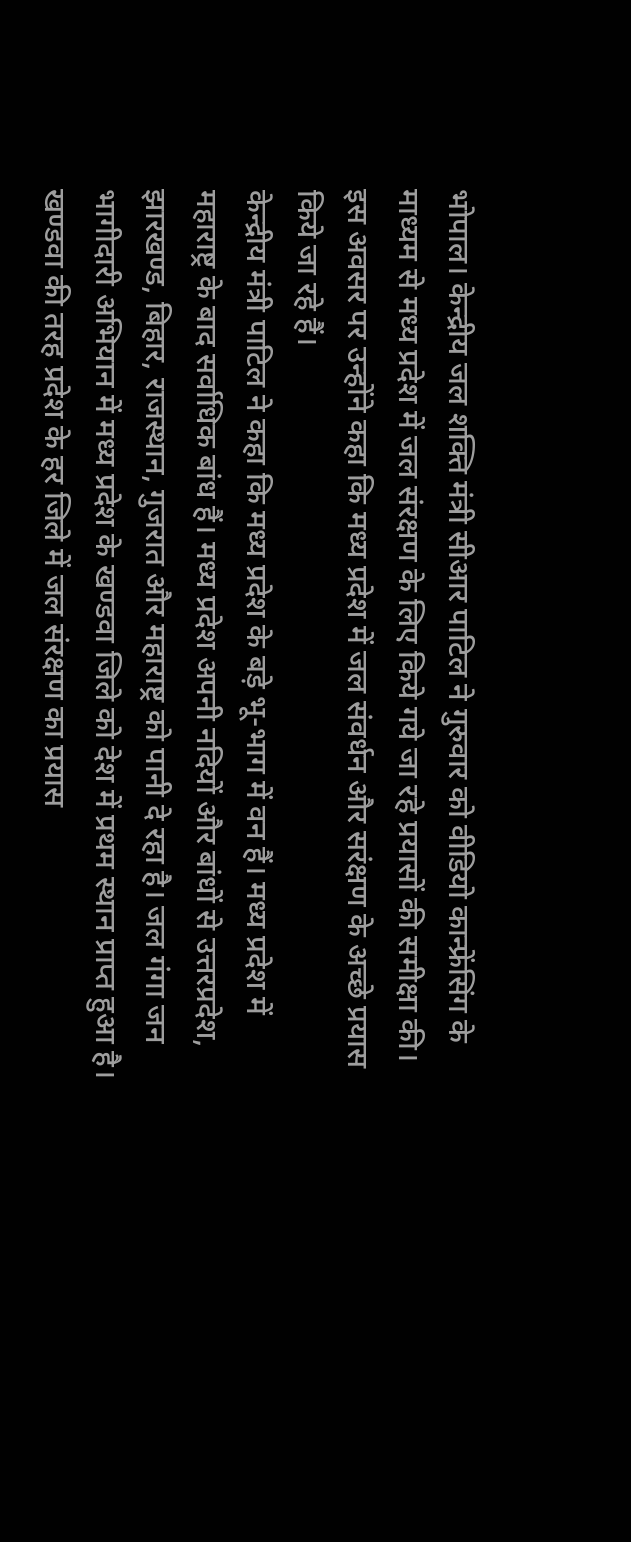भोपाल। केन्द्रीय जल शक्ति मंत्री सीआर पाटिल ने गुरुवार को वीडियो कान्फ्रेंसिंग के माध्यम से मध्य प्रदेश में जल संरक्षण के लिए किये गये जा रहे प्रयासों की समीक्षा की। इस अवसर पर उन्होंने कहा कि मध्य प्रदेश में जल संवर्धन और सरंक्षण के अच्छे प्रयास किये जा रहे हैं।
केन्द्रीय मंत्री पाटिल ने कहा कि मध्य प्रदेश के बड़े भू-भाग में वन हैं। मध्य प्रदेश में महाराष्ट्र के बाद सर्वाधिक बांध हैं। मध्य प्रदेश अपनी नदियों और बांधों से उत्तरप्रदेश, झारखण्ड, बिहार, राजस्थान, गुजरात और महाराष्ट्र को पानी दे रहा है। जल गंगा जन भागीदारी अभियान में मध्य प्रदेश के खण्डवा जिले को देश में प्रथम स्थान प्राप्त हुआ है। खण्डवा की तरह प्रदेश के हर जिले में जल संरक्षण का प्रयास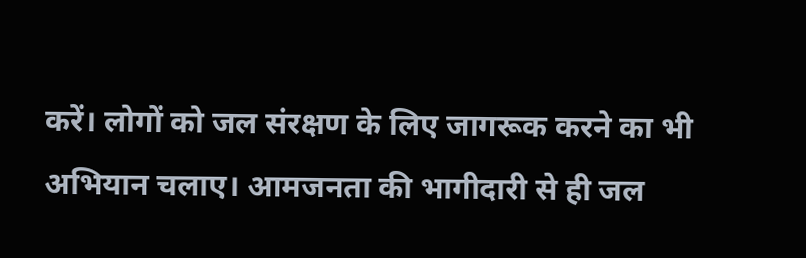करें। लोगों को जल संरक्षण के लिए जागरूक करने का भी अभियान चलाए। आमजनता की भागीदारी से ही जल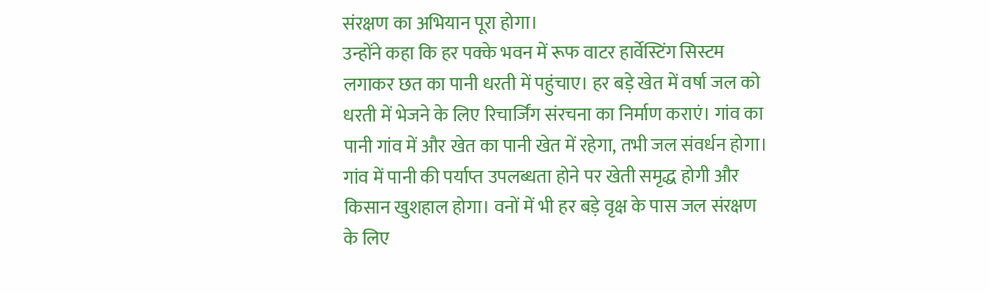संरक्षण का अभियान पूरा होगा।
उन्होंने कहा कि हर पक्के भवन में रूफ वाटर हार्वेस्टिंग सिस्टम लगाकर छत का पानी धरती में पहुंचाए। हर बड़े खेत में वर्षा जल को धरती में भेजने के लिए रिचार्जिंग संरचना का निर्माण कराएं। गांव का पानी गांव में और खेत का पानी खेत में रहेगा, तभी जल संवर्धन होगा। गांव में पानी की पर्याप्त उपलब्धता होने पर खेती समृद्ध होगी और किसान खुशहाल होगा। वनों में भी हर बड़े वृक्ष के पास जल संरक्षण के लिए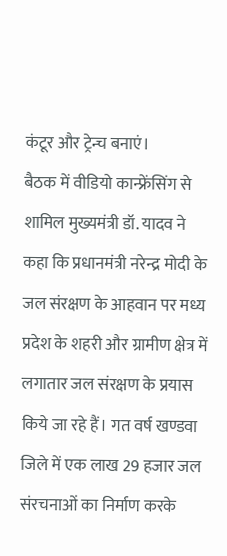कंटूर और ट्रेन्च बनाएं।
बैठक में वीडियो कान्फ्रेंसिंग से शामिल मुख्यमंत्री डॉ. यादव ने कहा कि प्रधानमंत्री नरेन्द्र मोदी के जल संरक्षण के आहवान पर मध्य प्रदेश के शहरी और ग्रामीण क्षेत्र में लगातार जल संरक्षण के प्रयास किये जा रहे हैं। गत वर्ष खण्डवा जिले में एक लाख 29 हजार जल संरचनाओं का निर्माण करके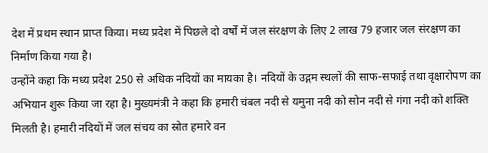देश में प्रथम स्थान प्राप्त किया। मध्य प्रदेश में पिछले दो वर्षों में जल संरक्षण के लिए 2 लाख 79 हजार जल संरक्षण का निर्माण किया गया है।
उन्होंने कहा कि मध्य प्रदेश 250 से अधिक नदियों का मायका है। नदियों के उद्गम स्थलों की साफ-सफाई तथा वृक्षारोपण का अभियान शुरू किया जा रहा है। मुख्यमंत्री ने कहा कि हमारी चंबल नदी से यमुना नदी को सोन नदी से गंगा नदी को शक्ति मिलती है। हमारी नदियों में जल संचय का स्रोत हमारे वन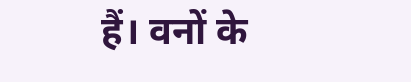हैं। वनों के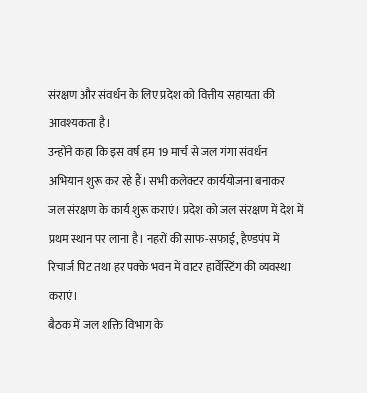संरक्षण और संवर्धन के लिए प्रदेश को वित्तीय सहायता की आवश्यकता है।
उन्होंने कहा कि इस वर्ष हम 19 मार्च से जल गंगा संवर्धन अभियान शुरू कर रहे हैं। सभी कलेक्टर कार्ययोजना बनाकर जल संरक्षण के कार्य शुरू कराएं। प्रदेश को जल संरक्षण में देश में प्रथम स्थान पर लाना है। नहरों की साफ-सफाई, हैण्डपंप में रिचार्ज पिट तथा हर पक्के भवन में वाटर हार्वेस्टिंग की व्यवस्था कराएं।
बैठक में जल शक्ति विभाग के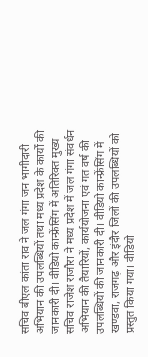सचिव बीएल कांता राव ने जल गंगा जन भागीदारी अभियान की उपलब्धियों तथा मध्य प्रदेश के कार्यों की जानकारी दी। वीडियो कान्फ्रेंसिंग में अतिरिक्त मुख्य सचिव राजेश राजौरा ने मध्य प्रदेश में जल गंगा संवर्धन अभियान की तैयारियों, कार्ययोजना एवं गत वर्ष की उपलब्धियों की जानकारी दी। वीडियो कान्फ्रेंसिंग में खण्डवा, राजगढ़ और इंदौर जिलों की उपलब्धियों को प्रस्तुत किया गया। वीडियो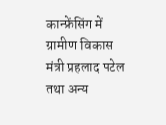कान्फ्रेंसिंग में ग्रामीण विकास मंत्री प्रहलाद पटेल तथा अन्य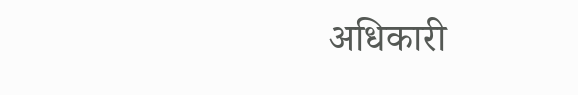अधिकारी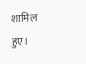शामिल हुए।